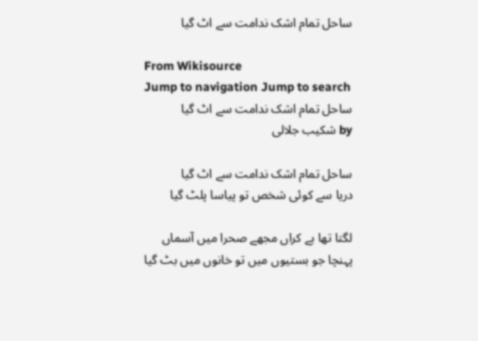ساحل تمام اشک ندامت سے اٹ گیا

From Wikisource
Jump to navigation Jump to search
ساحل تمام اشک ندامت سے اٹ گیا
by شکیب جلالی

ساحل تمام اشک ندامت سے اٹ گیا
دریا سے کوئی شخص تو پیاسا پلٹ گیا

لگتا تھا بے کراں مجھے صحرا میں آسماں
پہنچا جو بستیوں میں تو خانوں میں بٹ گیا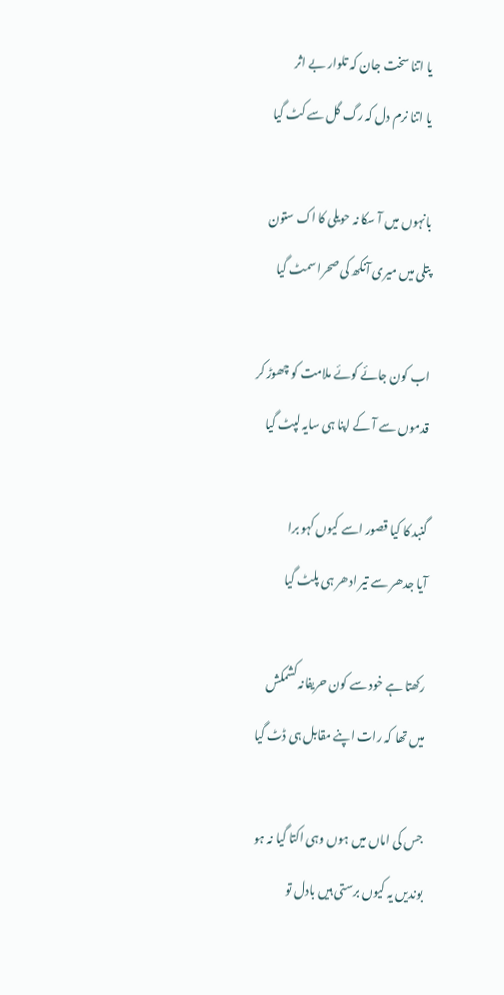یا اتنا سخت جان کہ تلوار بے اثر
یا اتنا نرم دل کہ رگ گل سے کٹ گیا

بانہوں میں آ سکا نہ حویلی کا اک ستون
پتلی میں میری آنکھ کی صحرا سمٹ گیا

اب کون جائے کوئے ملامت کو چھوڑ کر
قدموں سے آ کے اپنا ہی سایہ لپٹ گیا

گنبد کا کیا قصور اسے کیوں کہو برا
آیا جدھر سے تیر ادھر ہی پلٹ گیا

رکھتا ہے خود سے کون حریفانہ کشمکش
میں تھا کہ رات اپنے مقابل ہی ڈٹ گیا

جس کی اماں میں ہوں وہی اکتا گیا نہ ہو
بوندیں یہ کیوں برستی ہیں بادل تو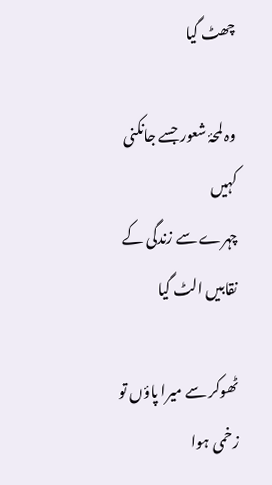چھٹ گیا

وہ لمحۂ شعور جسے جانکنی کہیں
چہرے سے زندگی کے نقابیں الٹ گیا

ٹھوکر سے میرا پاؤں تو زخمی ہوا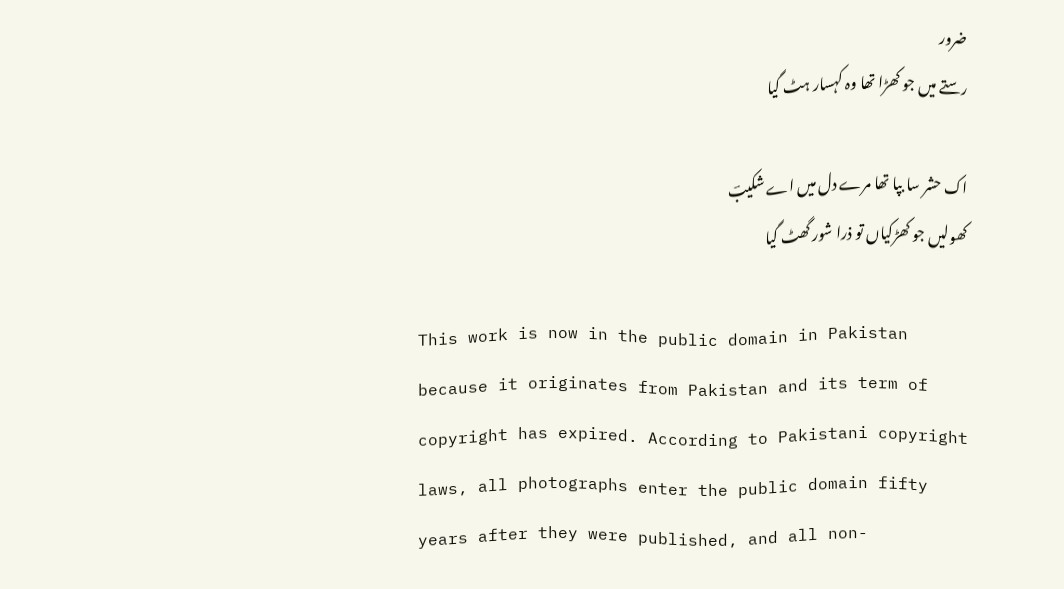ضرور
رستے میں جو کھڑا تھا وہ کہسار ہٹ گیا

اک حشر سا بپا تھا مرے دل میں اے شکیبؔ
کھولیں جو کھڑکیاں تو ذرا شور گھٹ گیا

This work is now in the public domain in Pakistan because it originates from Pakistan and its term of copyright has expired. According to Pakistani copyright laws, all photographs enter the public domain fifty years after they were published, and all non-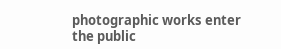photographic works enter the public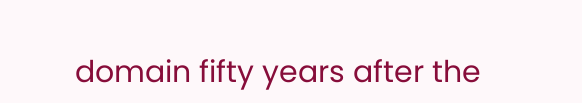domain fifty years after the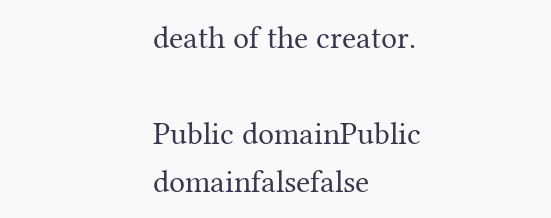death of the creator.

Public domainPublic domainfalsefalse